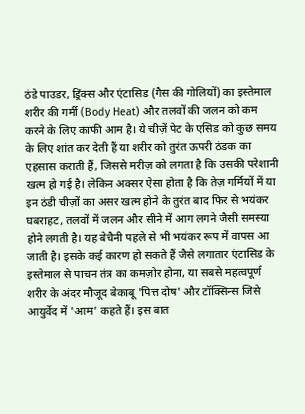ठंडे पाउडर, ड्रिंक्स और एंटासिड (गैस की गोलियों) का इस्तेमाल शरीर की गर्मी (Body Heat) और तलवों की जलन को कम करने के लिए काफी आम है। ये चीज़ें पेट के एसिड को कुछ समय के लिए शांत कर देती हैं या शरीर को तुरंत ऊपरी ठंडक का एहसास कराती हैं, जिससे मरीज़ को लगता है कि उसकी परेशानी खत्म हो गई है। लेकिन अक्सर ऐसा होता है कि तेज़ गर्मियों में या इन ठंडी चीज़ों का असर खत्म होने के तुरंत बाद फिर से भयंकर घबराहट, तलवों में जलन और सीने में आग लगने जैसी समस्या होने लगती है। यह बेचैनी पहले से भी भयंकर रूप में वापस आ जाती है। इसके कई कारण हो सकते हैं जैसे लगातार एंटासिड के इस्तेमाल से पाचन तंत्र का कमज़ोर होना, या सबसे महत्वपूर्ण शरीर के अंदर मौजूद बेकाबू 'पित्त दोष' और टॉक्सिन्स जिसे आयुर्वेद में 'आम' कहते हैं। इस बात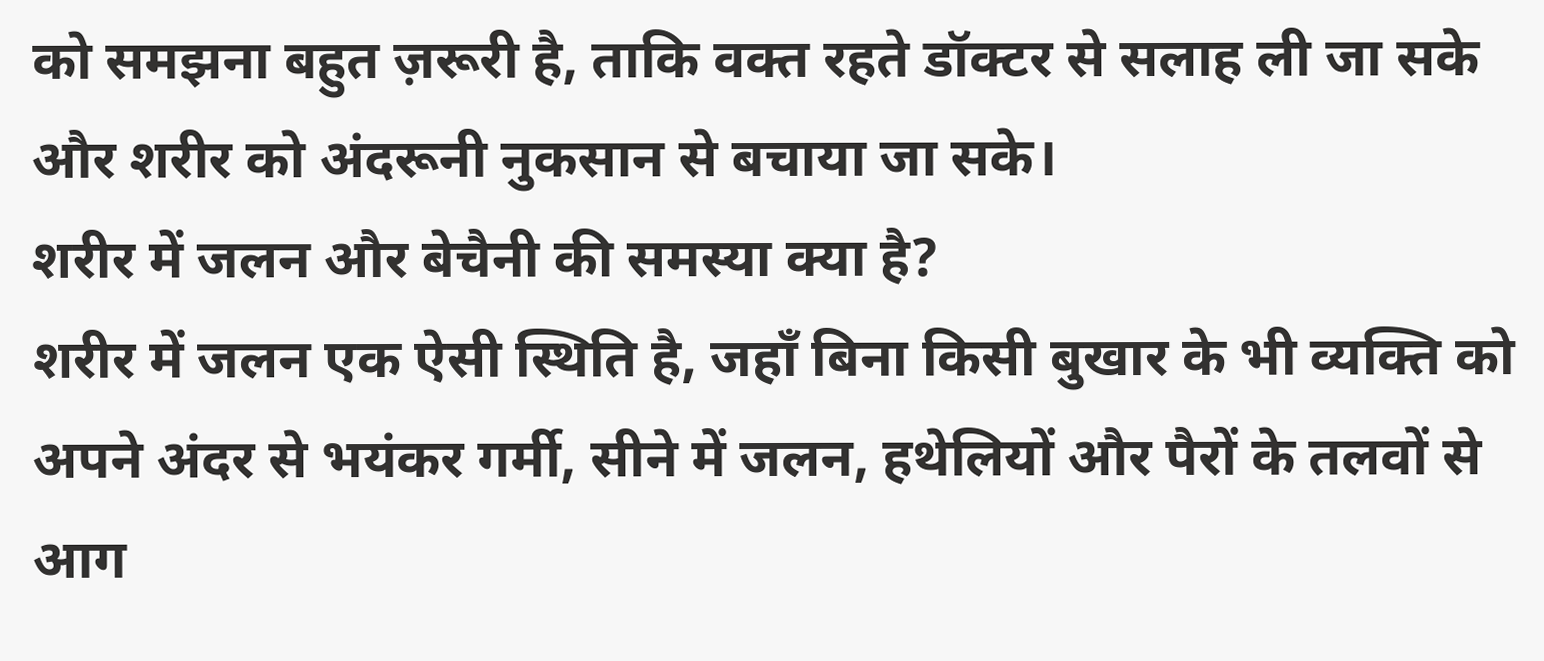को समझना बहुत ज़रूरी है, ताकि वक्त रहते डॉक्टर से सलाह ली जा सके और शरीर को अंदरूनी नुकसान से बचाया जा सके।
शरीर में जलन और बेचैनी की समस्या क्या है?
शरीर में जलन एक ऐसी स्थिति है, जहाँ बिना किसी बुखार के भी व्यक्ति को अपने अंदर से भयंकर गर्मी, सीने में जलन, हथेलियों और पैरों के तलवों से आग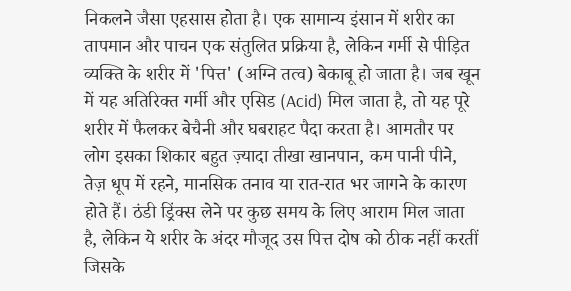निकलने जैसा एहसास होता है। एक सामान्य इंसान में शरीर का तापमान और पाचन एक संतुलित प्रक्रिया है, लेकिन गर्मी से पीड़ित व्यक्ति के शरीर में 'पित्त' (अग्नि तत्व) बेकाबू हो जाता है। जब खून में यह अतिरिक्त गर्मी और एसिड (Acid) मिल जाता है, तो यह पूरे शरीर में फैलकर बेचैनी और घबराहट पैदा करता है। आमतौर पर लोग इसका शिकार बहुत ज़्यादा तीखा खानपान, कम पानी पीने, तेज़ धूप में रहने, मानसिक तनाव या रात-रात भर जागने के कारण होते हैं। ठंडी ड्रिंक्स लेने पर कुछ समय के लिए आराम मिल जाता है, लेकिन ये शरीर के अंदर मौजूद उस पित्त दोष को ठीक नहीं करतीं जिसके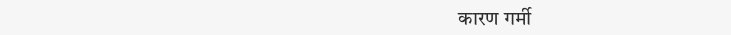कारण गर्मी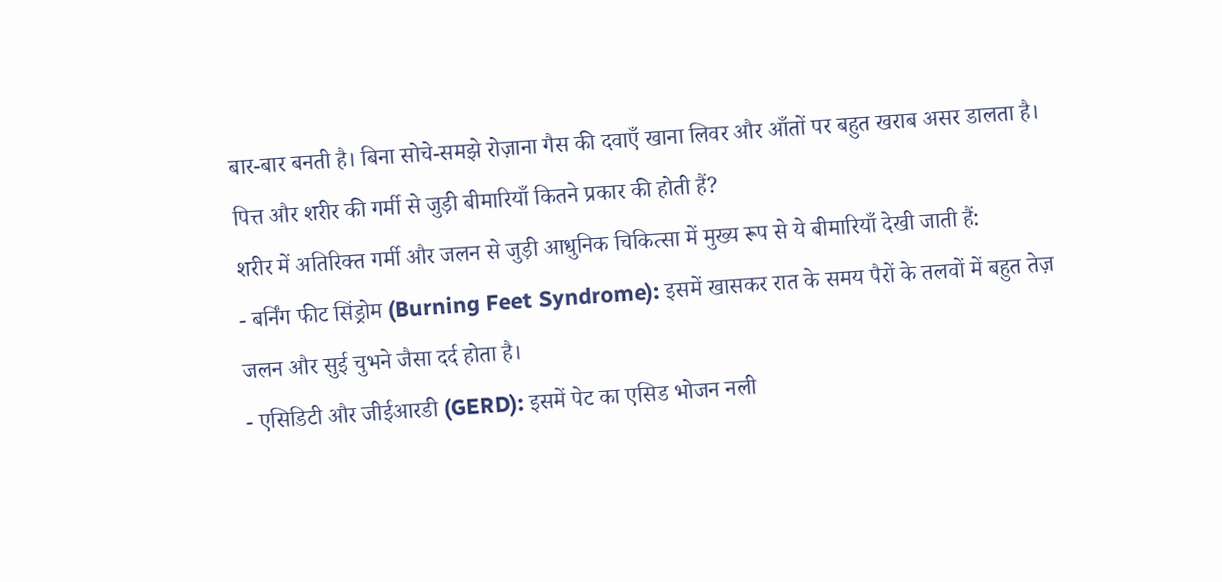बार-बार बनती है। बिना सोचे-समझे रोज़ाना गैस की दवाएँ खाना लिवर और आँतों पर बहुत खराब असर डालता है।
पित्त और शरीर की गर्मी से जुड़ी बीमारियाँ कितने प्रकार की होती हैं?
शरीर में अतिरिक्त गर्मी और जलन से जुड़ी आधुनिक चिकित्सा में मुख्य रूप से ये बीमारियाँ देखी जाती हैं:
- बर्निंग फीट सिंड्रोम (Burning Feet Syndrome): इसमें खासकर रात के समय पैरों के तलवों में बहुत तेज़ जलन और सुई चुभने जैसा दर्द होता है।
- एसिडिटी और जीईआरडी (GERD): इसमें पेट का एसिड भोजन नली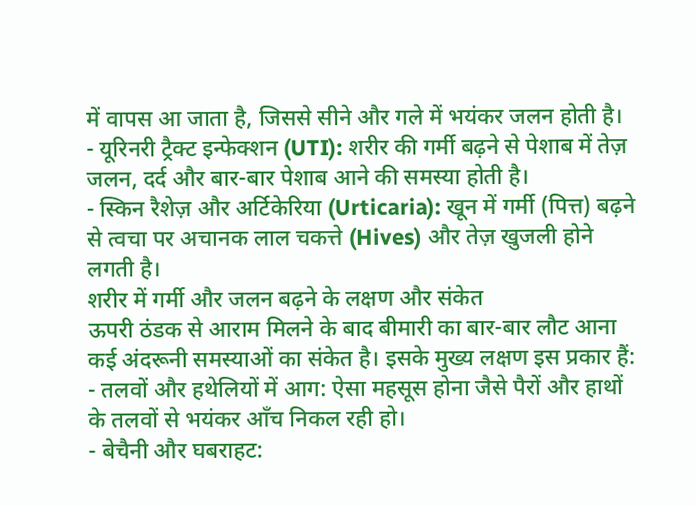में वापस आ जाता है, जिससे सीने और गले में भयंकर जलन होती है।
- यूरिनरी ट्रैक्ट इन्फेक्शन (UTI): शरीर की गर्मी बढ़ने से पेशाब में तेज़ जलन, दर्द और बार-बार पेशाब आने की समस्या होती है।
- स्किन रैशेज़ और अर्टिकेरिया (Urticaria): खून में गर्मी (पित्त) बढ़ने से त्वचा पर अचानक लाल चकत्ते (Hives) और तेज़ खुजली होने लगती है।
शरीर में गर्मी और जलन बढ़ने के लक्षण और संकेत
ऊपरी ठंडक से आराम मिलने के बाद बीमारी का बार-बार लौट आना कई अंदरूनी समस्याओं का संकेत है। इसके मुख्य लक्षण इस प्रकार हैं:
- तलवों और हथेलियों में आग: ऐसा महसूस होना जैसे पैरों और हाथों के तलवों से भयंकर आँच निकल रही हो।
- बेचैनी और घबराहट: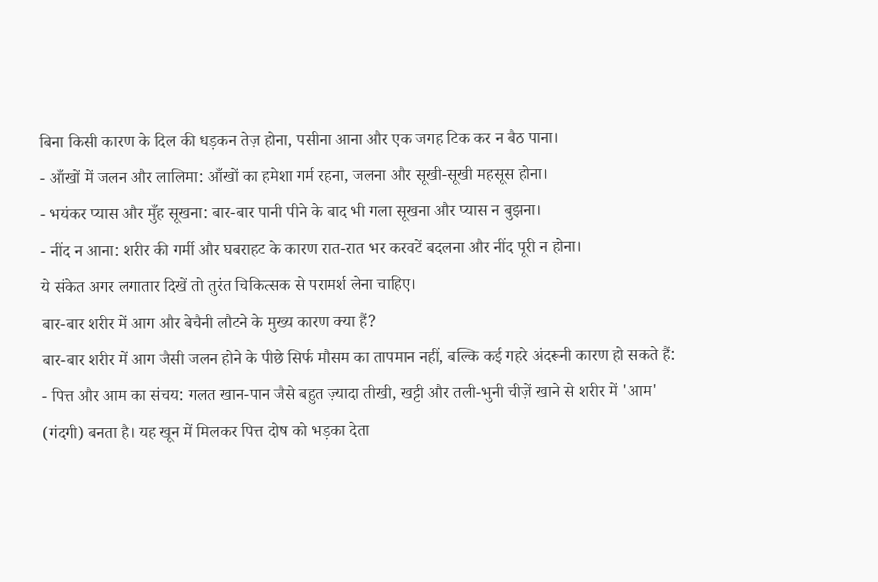बिना किसी कारण के दिल की धड़कन तेज़ होना, पसीना आना और एक जगह टिक कर न बैठ पाना।
- आँखों में जलन और लालिमा: आँखों का हमेशा गर्म रहना, जलना और सूखी-सूखी महसूस होना।
- भयंकर प्यास और मुँह सूखना: बार-बार पानी पीने के बाद भी गला सूखना और प्यास न बुझना।
- नींद न आना: शरीर की गर्मी और घबराहट के कारण रात-रात भर करवटें बदलना और नींद पूरी न होना।
ये संकेत अगर लगातार दिखें तो तुरंत चिकित्सक से परामर्श लेना चाहिए।
बार-बार शरीर में आग और बेचैनी लौटने के मुख्य कारण क्या हैं?
बार-बार शरीर में आग जैसी जलन होने के पीछे सिर्फ मौसम का तापमान नहीं, बल्कि कई गहरे अंदरूनी कारण हो सकते हैं:
- पित्त और आम का संचय: गलत खान-पान जैसे बहुत ज़्यादा तीखी, खट्टी और तली-भुनी चीज़ें खाने से शरीर में 'आम' (गंदगी) बनता है। यह खून में मिलकर पित्त दोष को भड़का देता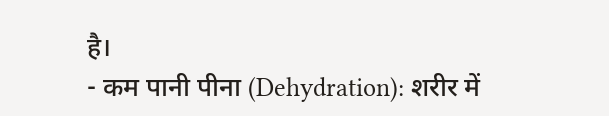है।
- कम पानी पीना (Dehydration): शरीर में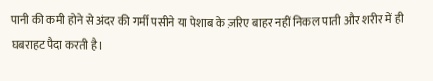पानी की कमी होने से अंदर की गर्मी पसीने या पेशाब के ज़रिए बाहर नहीं निकल पाती और शरीर में ही घबराहट पैदा करती है।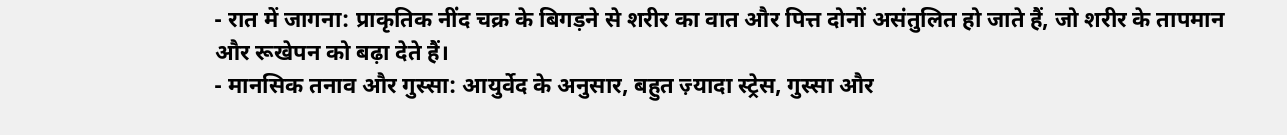- रात में जागना: प्राकृतिक नींद चक्र के बिगड़ने से शरीर का वात और पित्त दोनों असंतुलित हो जाते हैं, जो शरीर के तापमान और रूखेपन को बढ़ा देते हैं।
- मानसिक तनाव और गुस्सा: आयुर्वेद के अनुसार, बहुत ज़्यादा स्ट्रेस, गुस्सा और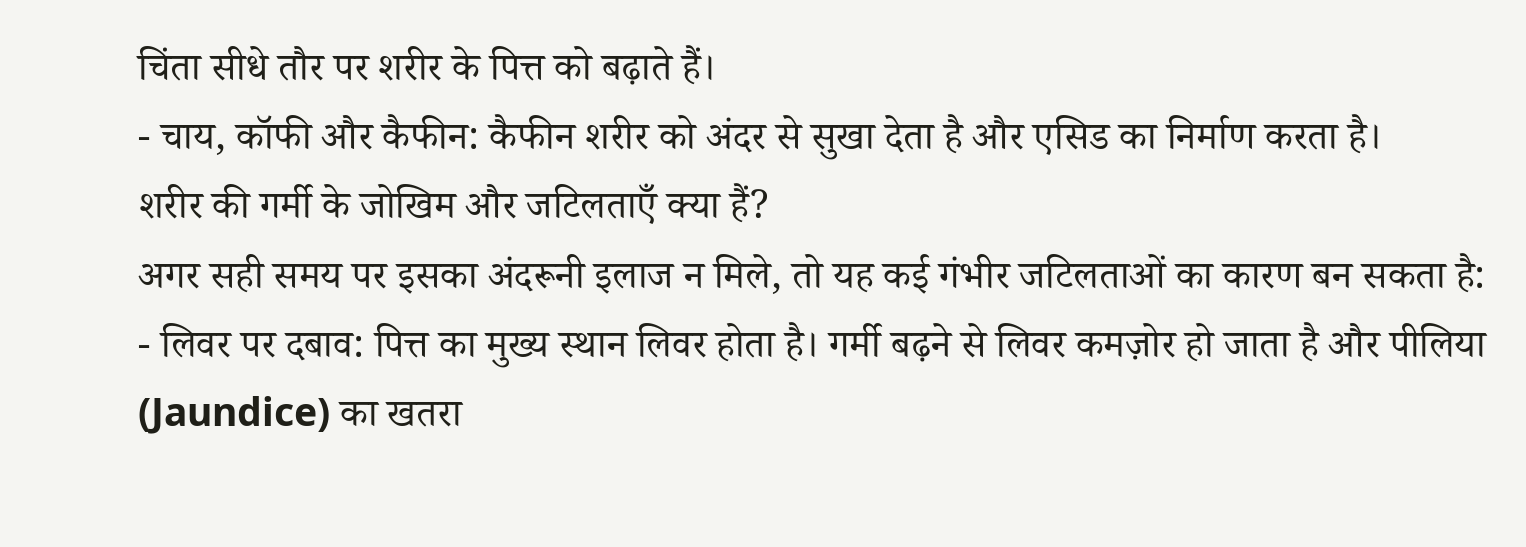चिंता सीधे तौर पर शरीर के पित्त को बढ़ाते हैं।
- चाय, कॉफी और कैफीन: कैफीन शरीर को अंदर से सुखा देता है और एसिड का निर्माण करता है।
शरीर की गर्मी के जोखिम और जटिलताएँ क्या हैं?
अगर सही समय पर इसका अंदरूनी इलाज न मिले, तो यह कई गंभीर जटिलताओं का कारण बन सकता है:
- लिवर पर दबाव: पित्त का मुख्य स्थान लिवर होता है। गर्मी बढ़ने से लिवर कमज़ोर हो जाता है और पीलिया (Jaundice) का खतरा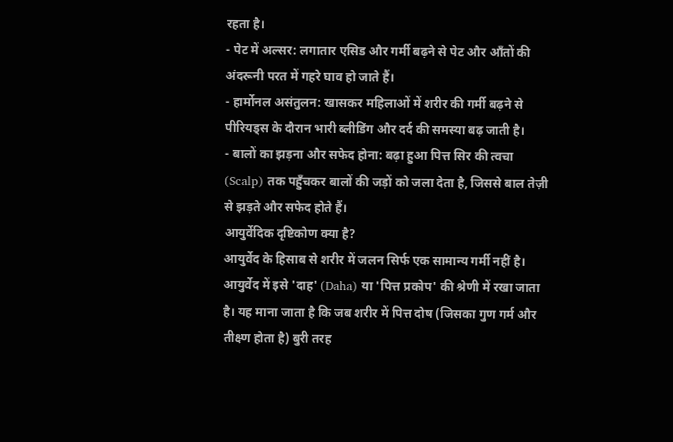रहता है।
- पेट में अल्सर: लगातार एसिड और गर्मी बढ़ने से पेट और आँतों की अंदरूनी परत में गहरे घाव हो जाते हैं।
- हार्मोनल असंतुलन: खासकर महिलाओं में शरीर की गर्मी बढ़ने से पीरियड्स के दौरान भारी ब्लीडिंग और दर्द की समस्या बढ़ जाती है।
- बालों का झड़ना और सफेद होना: बढ़ा हुआ पित्त सिर की त्वचा (Scalp) तक पहुँचकर बालों की जड़ों को जला देता है, जिससे बाल तेज़ी से झड़ते और सफेद होते हैं।
आयुर्वेदिक दृष्टिकोण क्या है?
आयुर्वेद के हिसाब से शरीर में जलन सिर्फ एक सामान्य गर्मी नहीं है। आयुर्वेद में इसे 'दाह' (Daha) या 'पित्त प्रकोप' की श्रेणी में रखा जाता है। यह माना जाता है कि जब शरीर में पित्त दोष (जिसका गुण गर्म और तीक्ष्ण होता है) बुरी तरह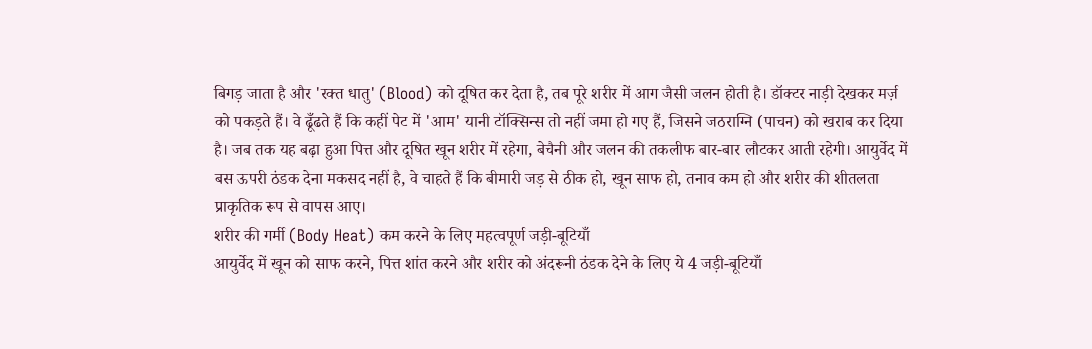बिगड़ जाता है और 'रक्त धातु' (Blood) को दूषित कर देता है, तब पूरे शरीर में आग जैसी जलन होती है। डॉक्टर नाड़ी देखकर मर्ज़ को पकड़ते हैं। वे ढूँढते हैं कि कहीं पेट में 'आम' यानी टॉक्सिन्स तो नहीं जमा हो गए हैं, जिसने जठराग्नि (पाचन) को खराब कर दिया है। जब तक यह बढ़ा हुआ पित्त और दूषित खून शरीर में रहेगा, बेचैनी और जलन की तकलीफ बार-बार लौटकर आती रहेगी। आयुर्वेद में बस ऊपरी ठंडक देना मकसद नहीं है, वे चाहते हैं कि बीमारी जड़ से ठीक हो, खून साफ हो, तनाव कम हो और शरीर की शीतलता प्राकृतिक रूप से वापस आए।
शरीर की गर्मी (Body Heat) कम करने के लिए महत्वपूर्ण जड़ी-बूटियाँ
आयुर्वेद में खून को साफ करने, पित्त शांत करने और शरीर को अंदरूनी ठंडक देने के लिए ये 4 जड़ी-बूटियाँ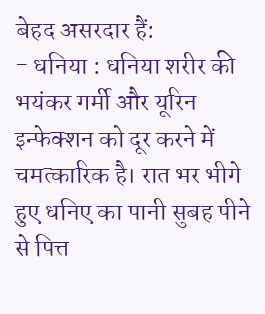बेहद असरदार हैं:
- धनिया : धनिया शरीर की भयंकर गर्मी और यूरिन इन्फेक्शन को दूर करने में चमत्कारिक है। रात भर भीगे हुए धनिए का पानी सुबह पीने से पित्त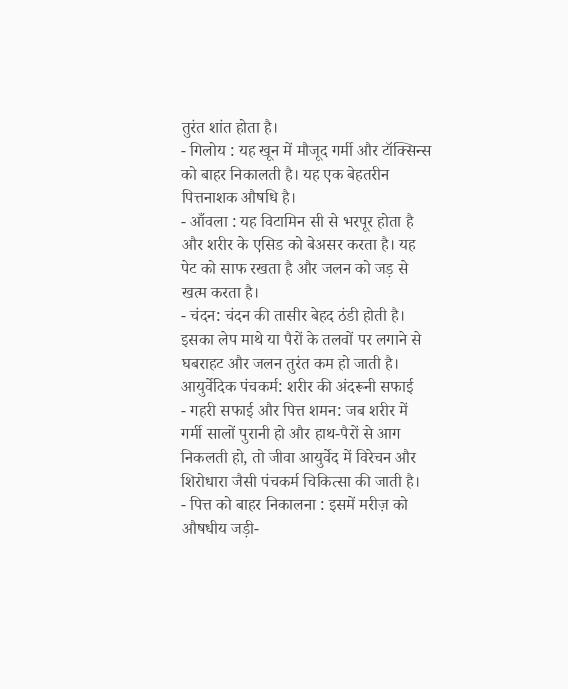तुरंत शांत होता है।
- गिलोय : यह खून में मौजूद गर्मी और टॉक्सिन्स को बाहर निकालती है। यह एक बेहतरीन पित्तनाशक औषधि है।
- आँवला : यह विटामिन सी से भरपूर होता है और शरीर के एसिड को बेअसर करता है। यह पेट को साफ रखता है और जलन को जड़ से खत्म करता है।
- चंदन: चंदन की तासीर बेहद ठंडी होती है। इसका लेप माथे या पैरों के तलवों पर लगाने से घबराहट और जलन तुरंत कम हो जाती है।
आयुर्वेदिक पंचकर्म: शरीर की अंदरूनी सफाई
- गहरी सफाई और पित्त शमन: जब शरीर में गर्मी सालों पुरानी हो और हाथ-पैरों से आग निकलती हो, तो जीवा आयुर्वेद में विरेचन और शिरोधारा जैसी पंचकर्म चिकित्सा की जाती है।
- पित्त को बाहर निकालना : इसमें मरीज़ को औषधीय जड़ी-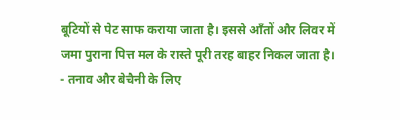बूटियों से पेट साफ कराया जाता है। इससे आँतों और लिवर में जमा पुराना पित्त मल के रास्ते पूरी तरह बाहर निकल जाता है।
- तनाव और बेचैनी के लिए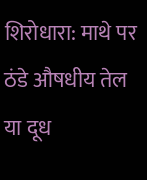शिरोधारा: माथे पर ठंडे औषधीय तेल या दूध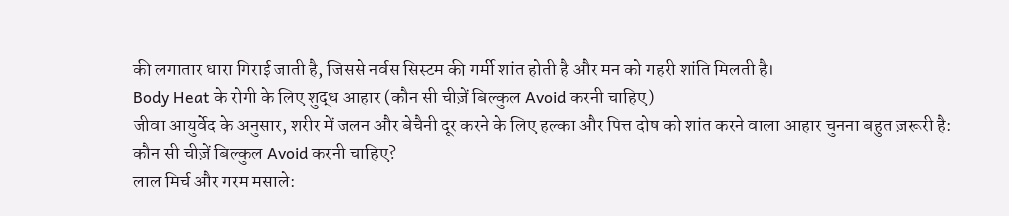की लगातार धारा गिराई जाती है, जिससे नर्वस सिस्टम की गर्मी शांत होती है और मन को गहरी शांति मिलती है।
Body Heat के रोगी के लिए शुद्ध आहार (कौन सी चीज़ें बिल्कुल Avoid करनी चाहिए)
जीवा आयुर्वेद के अनुसार, शरीर में जलन और बेचैनी दूर करने के लिए हल्का और पित्त दोष को शांत करने वाला आहार चुनना बहुत ज़रूरी है:
कौन सी चीज़ें बिल्कुल Avoid करनी चाहिए?
लाल मिर्च और गरम मसाले: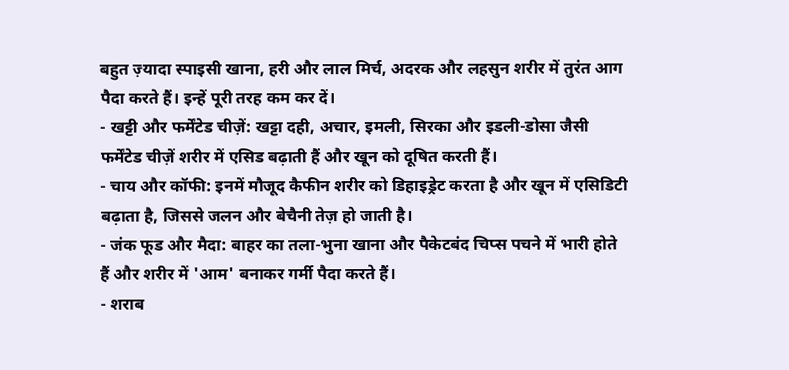बहुत ज़्यादा स्पाइसी खाना, हरी और लाल मिर्च, अदरक और लहसुन शरीर में तुरंत आग पैदा करते हैं। इन्हें पूरी तरह कम कर दें।
- खट्टी और फर्मेंटेड चीज़ें: खट्टा दही, अचार, इमली, सिरका और इडली-डोसा जैसी फर्मेंटेड चीज़ें शरीर में एसिड बढ़ाती हैं और खून को दूषित करती हैं।
- चाय और कॉफी: इनमें मौजूद कैफीन शरीर को डिहाइड्रेट करता है और खून में एसिडिटी बढ़ाता है, जिससे जलन और बेचैनी तेज़ हो जाती है।
- जंक फूड और मैदा: बाहर का तला-भुना खाना और पैकेटबंद चिप्स पचने में भारी होते हैं और शरीर में 'आम' बनाकर गर्मी पैदा करते हैं।
- शराब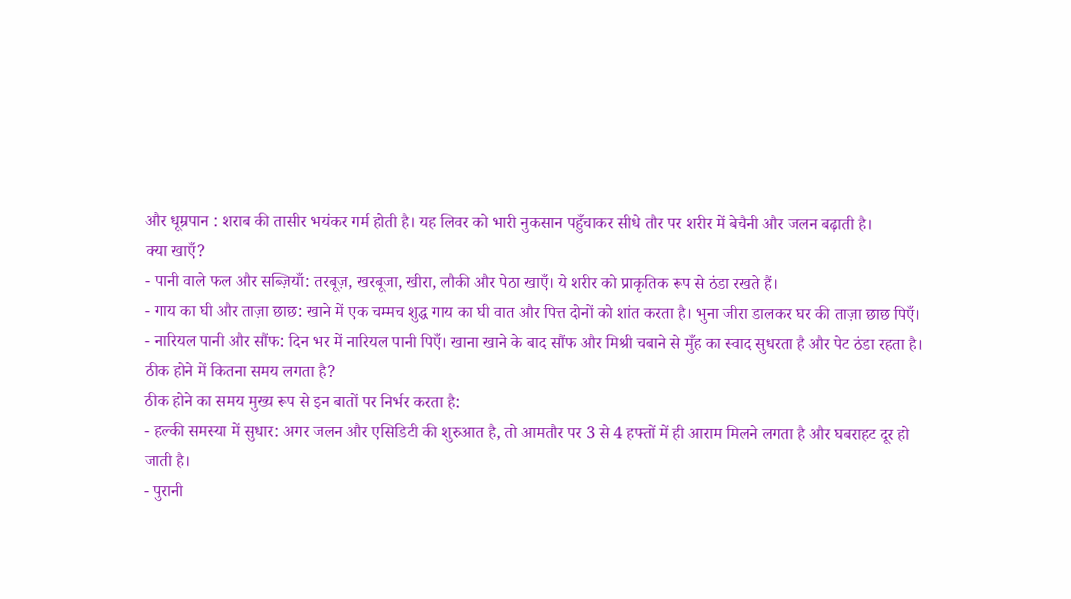और धूम्रपान : शराब की तासीर भयंकर गर्म होती है। यह लिवर को भारी नुकसान पहुँचाकर सीधे तौर पर शरीर में बेचैनी और जलन बढ़ाती है।
क्या खाएँ?
- पानी वाले फल और सब्ज़ियाँ: तरबूज़, खरबूजा, खीरा, लौकी और पेठा खाएँ। ये शरीर को प्राकृतिक रूप से ठंडा रखते हैं।
- गाय का घी और ताज़ा छाछ: खाने में एक चम्मच शुद्ध गाय का घी वात और पित्त दोनों को शांत करता है। भुना जीरा डालकर घर की ताज़ा छाछ पिएँ।
- नारियल पानी और सौंफ: दिन भर में नारियल पानी पिएँ। खाना खाने के बाद सौंफ और मिश्री चबाने से मुँह का स्वाद सुधरता है और पेट ठंडा रहता है।
ठीक होने में कितना समय लगता है?
ठीक होने का समय मुख्य रूप से इन बातों पर निर्भर करता है:
- हल्की समस्या में सुधार: अगर जलन और एसिडिटी की शुरुआत है, तो आमतौर पर 3 से 4 हफ्तों में ही आराम मिलने लगता है और घबराहट दूर हो जाती है।
- पुरानी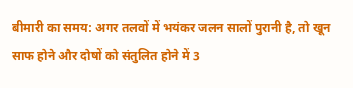बीमारी का समय: अगर तलवों में भयंकर जलन सालों पुरानी है, तो खून साफ होने और दोषों को संतुलित होने में 3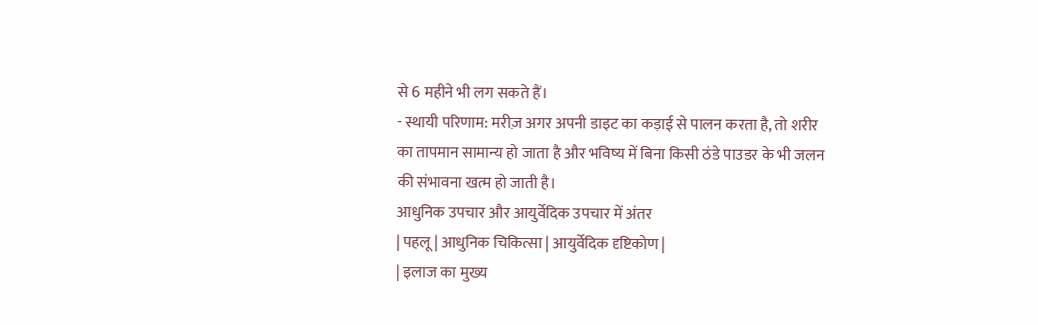से 6 महीने भी लग सकते हैं।
- स्थायी परिणाम: मरीज़ अगर अपनी डाइट का कड़ाई से पालन करता है, तो शरीर का तापमान सामान्य हो जाता है और भविष्य में बिना किसी ठंडे पाउडर के भी जलन की संभावना खत्म हो जाती है।
आधुनिक उपचार और आयुर्वेदिक उपचार में अंतर
| पहलू | आधुनिक चिकित्सा | आयुर्वेदिक दृष्टिकोण |
| इलाज का मुख्य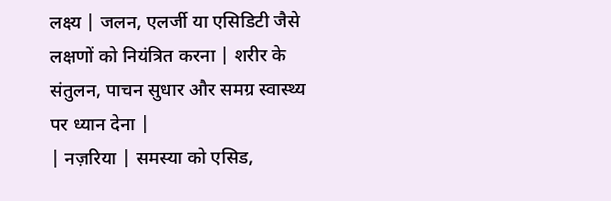लक्ष्य | जलन, एलर्जी या एसिडिटी जैसे लक्षणों को नियंत्रित करना | शरीर के संतुलन, पाचन सुधार और समग्र स्वास्थ्य पर ध्यान देना |
| नज़रिया | समस्या को एसिड,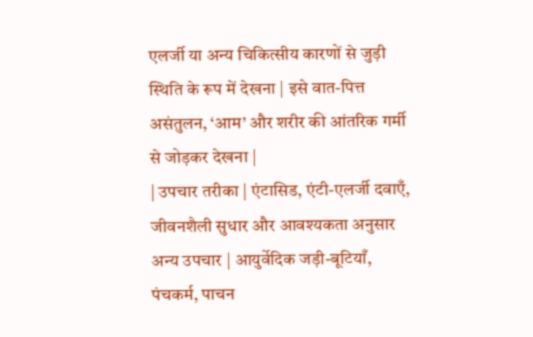एलर्जी या अन्य चिकित्सीय कारणों से जुड़ी स्थिति के रूप में देखना | इसे वात-पित्त असंतुलन, ‘आम’ और शरीर की आंतरिक गर्मी से जोड़कर देखना |
| उपचार तरीका | एंटासिड, एंटी-एलर्जी दवाएँ, जीवनशैली सुधार और आवश्यकता अनुसार अन्य उपचार | आयुर्वेदिक जड़ी-बूटियाँ, पंचकर्म, पाचन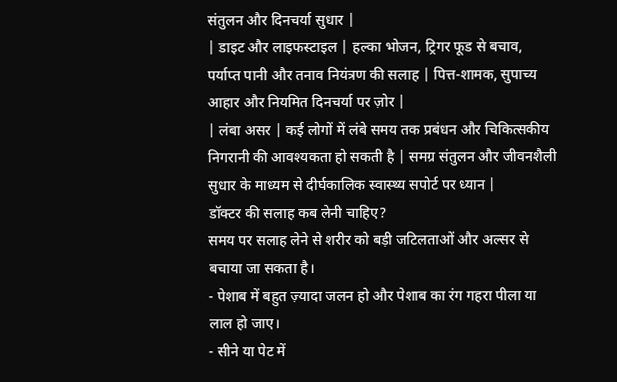संतुलन और दिनचर्या सुधार |
| डाइट और लाइफस्टाइल | हल्का भोजन, ट्रिगर फूड से बचाव, पर्याप्त पानी और तनाव नियंत्रण की सलाह | पित्त-शामक, सुपाच्य आहार और नियमित दिनचर्या पर ज़ोर |
| लंबा असर | कई लोगों में लंबे समय तक प्रबंधन और चिकित्सकीय निगरानी की आवश्यकता हो सकती है | समग्र संतुलन और जीवनशैली सुधार के माध्यम से दीर्घकालिक स्वास्थ्य सपोर्ट पर ध्यान |
डॉक्टर की सलाह कब लेनी चाहिए?
समय पर सलाह लेने से शरीर को बड़ी जटिलताओं और अल्सर से बचाया जा सकता है।
- पेशाब में बहुत ज़्यादा जलन हो और पेशाब का रंग गहरा पीला या लाल हो जाए।
- सीने या पेट में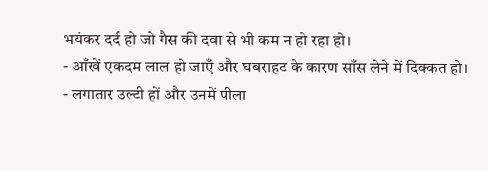भयंकर दर्द हो जो गैस की दवा से भी कम न हो रहा हो।
- आँखें एकदम लाल हो जाएँ और घबराहट के कारण साँस लेने में दिक्कत हो।
- लगातार उल्टी हों और उनमें पीला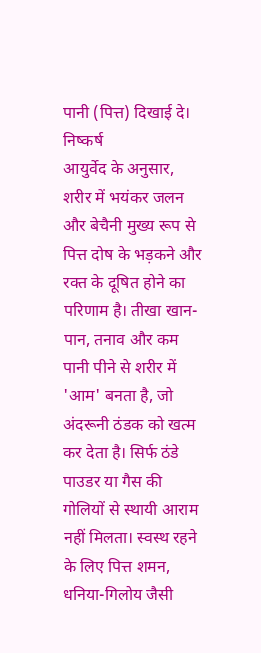पानी (पित्त) दिखाई दे।
निष्कर्ष
आयुर्वेद के अनुसार, शरीर में भयंकर जलन और बेचैनी मुख्य रूप से पित्त दोष के भड़कने और रक्त के दूषित होने का परिणाम है। तीखा खान-पान, तनाव और कम पानी पीने से शरीर में 'आम' बनता है, जो अंदरूनी ठंडक को खत्म कर देता है। सिर्फ ठंडे पाउडर या गैस की गोलियों से स्थायी आराम नहीं मिलता। स्वस्थ रहने के लिए पित्त शमन, धनिया-गिलोय जैसी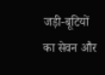जड़ी-बूटियों का सेवन और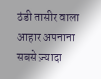ठंडी तासीर वाला आहार अपनाना सबसे ज़्यादा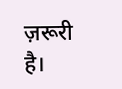ज़रूरी है।